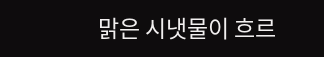맑은 시냇물이 흐르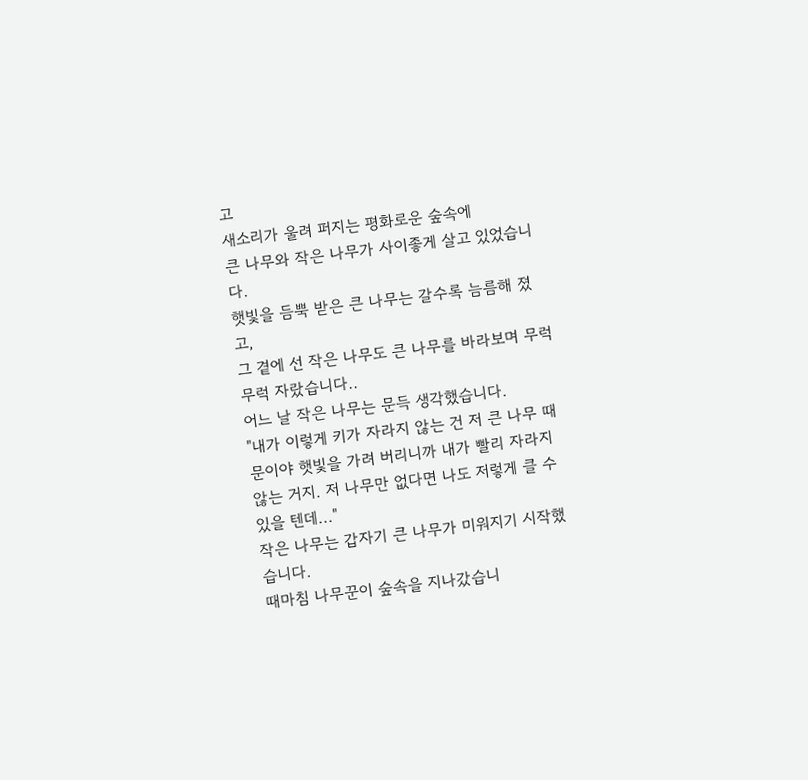고
새소리가 울려 퍼지는 평화로운 숲속에
큰 나무와 작은 나무가 사이좋게 살고 있었습니다.
햇빛을 듬뿍 받은 큰 나무는 갈수록 늠름해 졌고,
그 곁에 선 작은 나무도 큰 나무를 바라보며 무럭무럭 자랐습니다..
어느 날 작은 나무는 문득 생각했습니다.
"내가 이렇게 키가 자라지 않는 건 저 큰 나무 때문이야 햇빛을 가려 버리니까 내가 빨리 자라지 않는 거지. 저 나무만 없다면 나도 저렇게 클 수 있을 텐데..."
작은 나무는 갑자기 큰 나무가 미워지기 시작했습니다.
때마침 나무꾼이 숲속을 지나갔습니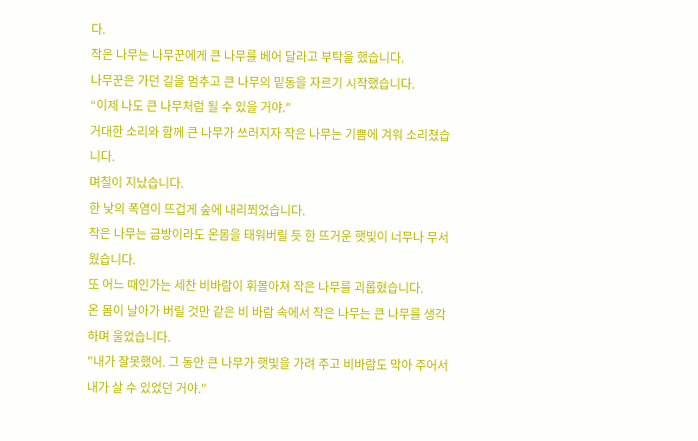다.
작은 나무는 나무꾼에게 큰 나무를 베어 달라고 부탁을 했습니다.
나무꾼은 가던 길을 멈추고 큰 나무의 밑동을 자르기 시작했습니다.
“이제 나도 큰 나무처럼 될 수 있을 거야."
거대한 소리와 함께 큰 나무가 쓰러지자 작은 나무는 기쁨에 겨워 소리쳤습니다.
며칠이 지났습니다.
한 낮의 폭염이 뜨겁게 숲에 내리쬐었습니다.
작은 나무는 금방이라도 온몸을 태워버릴 듯 한 뜨거운 햇빛이 너무나 무서웠습니다.
또 어느 때인가는 세찬 비바람이 휘몰아쳐 작은 나무를 괴롭혔습니다.
온 몸이 날아가 버릴 것만 같은 비 바람 속에서 작은 나무는 큰 나무를 생각하며 울었습니다.
"내가 잘못했어. 그 동안 큰 나무가 햇빛을 가려 주고 비바람도 막아 주어서 내가 살 수 있었던 거야."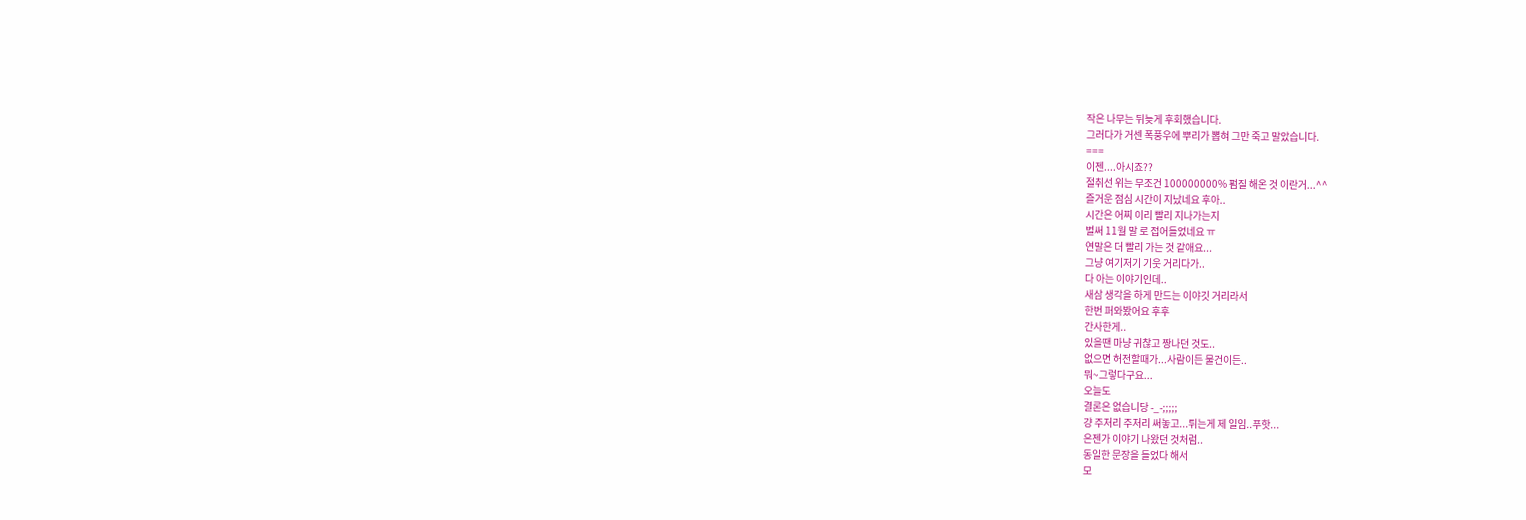작은 나무는 뒤늦게 후회했습니다.
그러다가 거센 폭풍우에 뿌리가 뽑혀 그만 죽고 말았습니다.
===
이젠....아시죠??
절취선 위는 무조건 100000000% 펌질 해온 것 이란거...^^
즐거운 점심 시간이 지났네요 후아..
시간은 어찌 이리 빨리 지나가는지
벌써 11월 말 로 접어들었네요 ㅠ
연말은 더 빨리 가는 것 같애요...
그냥 여기저기 기웃 거리다가..
다 아는 이야기인데..
새삼 생각을 하게 만드는 이야깃 거리라서
한번 퍼와봤어요 후후
간사한게..
있을땐 마냥 귀찮고 짱나던 것도..
없으면 허전할때가...사람이든 물건이든..
뭐~그렇다구요...
오늘도
결론은 없습니당 -_-;;;;;
걍 주저리 주저리 써놓고...튀는게 제 일임..푸핫...
은젠가 이야기 나왔던 것처럼..
동일한 문장을 들었다 해서
모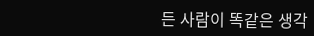든 사람이 똑같은 생각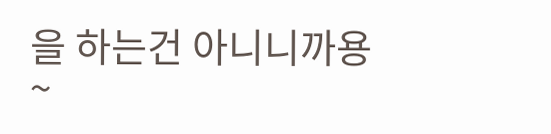을 하는건 아니니까용~